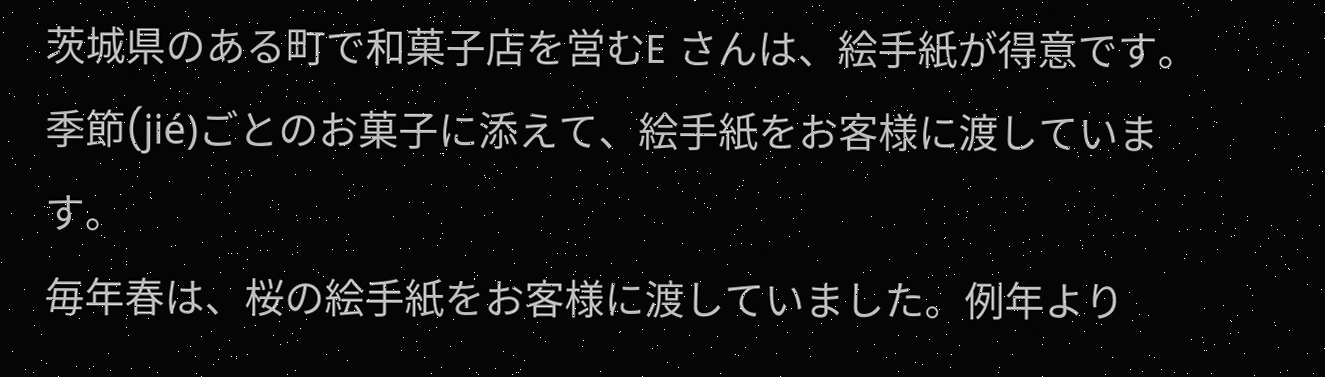茨城県のある町で和菓子店を営むE さんは、絵手紙が得意です。季節(jié)ごとのお菓子に添えて、絵手紙をお客様に渡しています。
毎年春は、桜の絵手紙をお客様に渡していました。例年より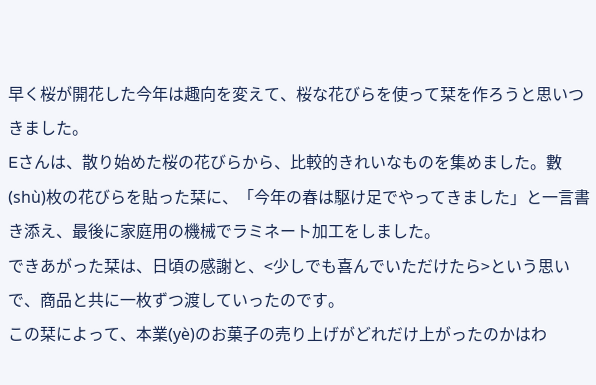早く桜が開花した今年は趣向を変えて、桜な花びらを使って栞を作ろうと思いつきました。
Eさんは、散り始めた桜の花びらから、比較的きれいなものを集めました。數(shù)枚の花びらを貼った栞に、「今年の春は駆け足でやってきました」と一言書き添え、最後に家庭用の機械でラミネート加工をしました。
できあがった栞は、日頃の感謝と、<少しでも喜んでいただけたら>という思いで、商品と共に一枚ずつ渡していったのです。
この栞によって、本業(yè)のお菓子の売り上げがどれだけ上がったのかはわ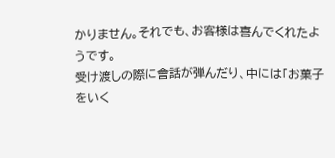かりません。それでも、お客様は喜んでくれたようです。
受け渡しの際に會話が弾んだり、中には「お菓子をいく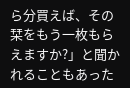ら分買えば、その栞をもう一枚もらえますか?」と聞かれることもあった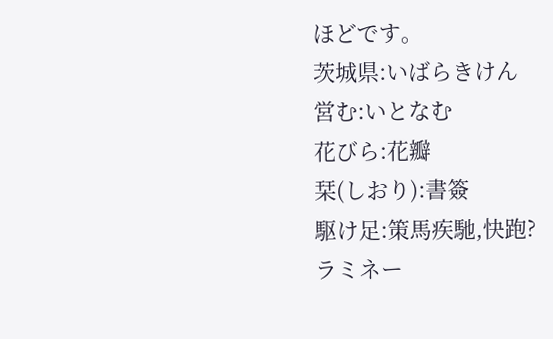ほどです。
茨城県:いばらきけん
営む:いとなむ
花びら:花瓣
栞(しおり):書簽
駆け足:策馬疾馳,快跑?
ラミネー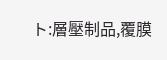ト:層壓制品,覆膜